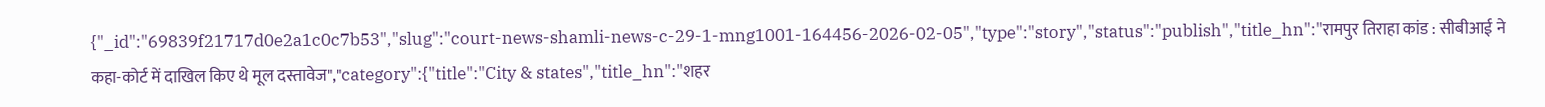{"_id":"69839f21717d0e2a1c0c7b53","slug":"court-news-shamli-news-c-29-1-mng1001-164456-2026-02-05","type":"story","status":"publish","title_hn":"रामपुर तिराहा कांड : सीबीआई ने कहा-कोर्ट में दाखिल किए थे मूल दस्तावेज","category":{"title":"City & states","title_hn":"शहर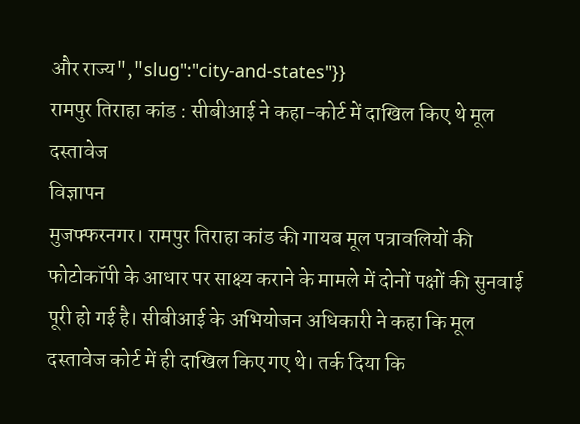और राज्य","slug":"city-and-states"}}
रामपुर तिराहा कांड : सीबीआई ने कहा-कोर्ट में दाखिल किए थे मूल दस्तावेज
विज्ञापन
मुजफ्फरनगर। रामपुर तिराहा कांड की गायब मूल पत्रावलियों की फोटोकॉपी के आधार पर साक्ष्य कराने के मामले में दोनों पक्षों की सुनवाई पूरी हो गई है। सीबीआई के अभियोजन अधिकारी ने कहा कि मूल दस्तावेज कोर्ट में ही दाखिल किए गए थे। तर्क दिया कि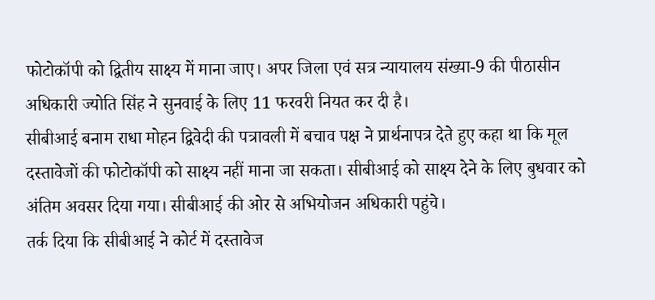फोटोकॉपी को द्वितीय साक्ष्य में माना जाए। अपर जिला एवं सत्र न्यायालय संख्या-9 की पीठासीन अधिकारी ज्योति सिंह ने सुनवाई के लिए 11 फरवरी नियत कर दी है।
सीबीआई बनाम राधा मोहन द्विवेदी की पत्रावली में बचाव पक्ष ने प्रार्थनापत्र देते हुए कहा था कि मूल दस्तावेजों की फोटोकॉपी को साक्ष्य नहीं माना जा सकता। सीबीआई को साक्ष्य देने के लिए बुधवार को अंतिम अवसर दिया गया। सीबीआई की ओर से अभियोजन अधिकारी पहुंचे।
तर्क दिया कि सीबीआई ने कोर्ट में दस्तावेज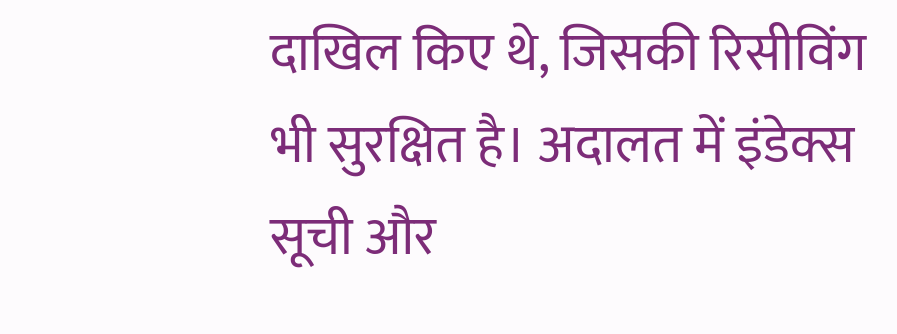दाखिल किए थे, जिसकी रिसीविंग भी सुरक्षित है। अदालत में इंडेक्स सूची और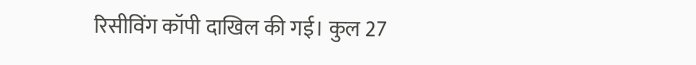रिसीविंग कॉपी दाखिल की गई। कुल 27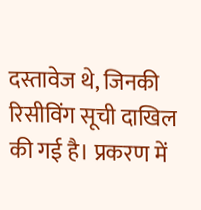दस्तावेज थे, जिनकी रिसीविंग सूची दाखिल की गई है। प्रकरण में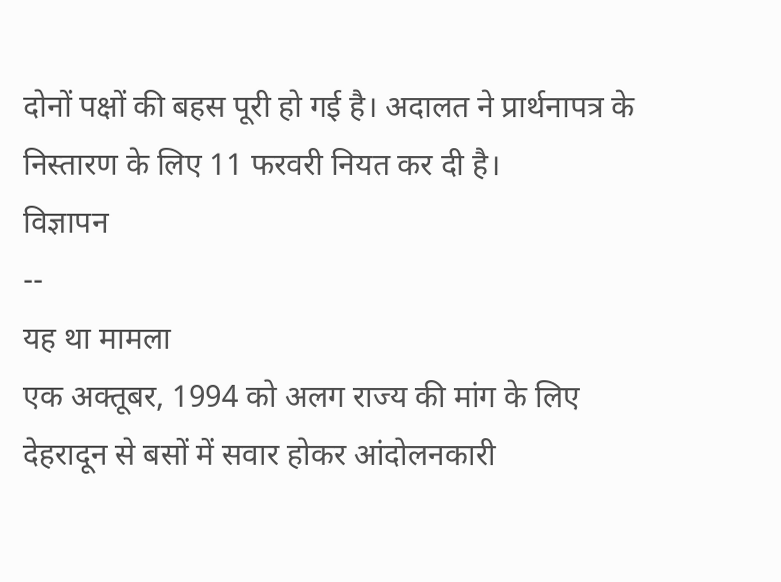दोनों पक्षों की बहस पूरी हो गई है। अदालत ने प्रार्थनापत्र के निस्तारण के लिए 11 फरवरी नियत कर दी है।
विज्ञापन
--
यह था मामला
एक अक्तूबर, 1994 को अलग राज्य की मांग के लिए देहरादून से बसों में सवार होकर आंदोलनकारी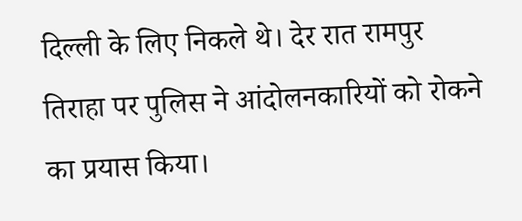दिल्ली के लिए निकले थे। देर रात रामपुर तिराहा पर पुलिस ने आंदोलनकारियों को रोकने का प्रयास किया।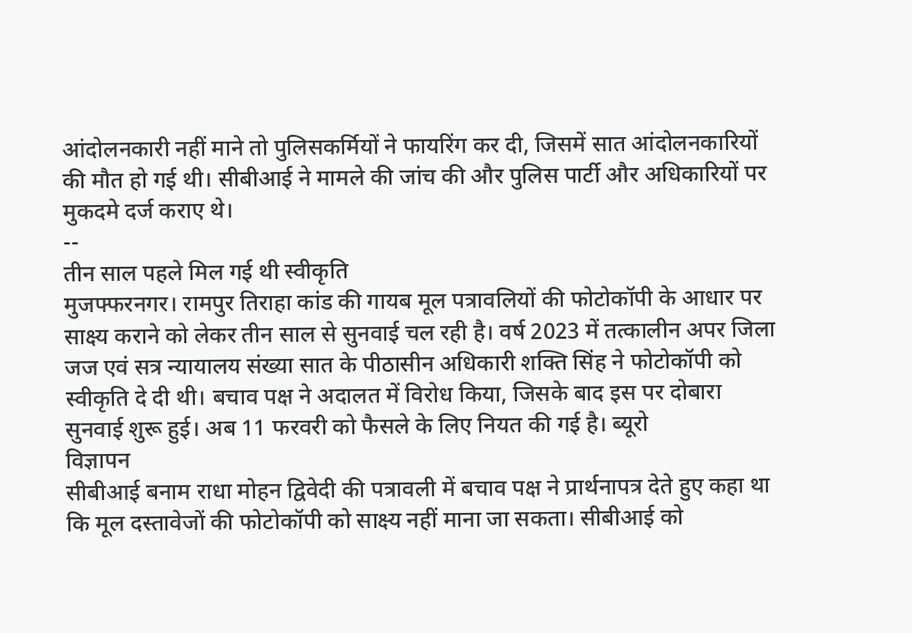आंदोलनकारी नहीं माने तो पुलिसकर्मियों ने फायरिंग कर दी, जिसमें सात आंदोलनकारियों की मौत हो गई थी। सीबीआई ने मामले की जांच की और पुलिस पार्टी और अधिकारियों पर मुकदमे दर्ज कराए थे।
--
तीन साल पहले मिल गई थी स्वीकृति
मुजफ्फरनगर। रामपुर तिराहा कांड की गायब मूल पत्रावलियों की फोटोकॉपी के आधार पर साक्ष्य कराने को लेकर तीन साल से सुनवाई चल रही है। वर्ष 2023 में तत्कालीन अपर जिला जज एवं सत्र न्यायालय संख्या सात के पीठासीन अधिकारी शक्ति सिंह ने फोटोकॉपी को स्वीकृति दे दी थी। बचाव पक्ष ने अदालत में विरोध किया, जिसके बाद इस पर दोबारा सुनवाई शुरू हुई। अब 11 फरवरी को फैसले के लिए नियत की गई है। ब्यूरो
विज्ञापन
सीबीआई बनाम राधा मोहन द्विवेदी की पत्रावली में बचाव पक्ष ने प्रार्थनापत्र देते हुए कहा था कि मूल दस्तावेजों की फोटोकॉपी को साक्ष्य नहीं माना जा सकता। सीबीआई को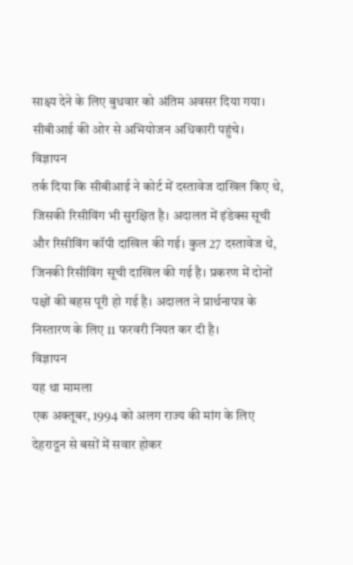साक्ष्य देने के लिए बुधवार को अंतिम अवसर दिया गया। सीबीआई की ओर से अभियोजन अधिकारी पहुंचे।
विज्ञापन
तर्क दिया कि सीबीआई ने कोर्ट में दस्तावेज दाखिल किए थे, जिसकी रिसीविंग भी सुरक्षित है। अदालत में इंडेक्स सूची और रिसीविंग कॉपी दाखिल की गई। कुल 27 दस्तावेज थे, जिनकी रिसीविंग सूची दाखिल की गई है। प्रकरण में दोनों पक्षों की बहस पूरी हो गई है। अदालत ने प्रार्थनापत्र के निस्तारण के लिए 11 फरवरी नियत कर दी है।
विज्ञापन
यह था मामला
एक अक्तूबर, 1994 को अलग राज्य की मांग के लिए देहरादून से बसों में सवार होकर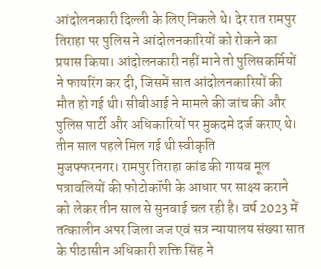आंदोलनकारी दिल्ली के लिए निकले थे। देर रात रामपुर तिराहा पर पुलिस ने आंदोलनकारियों को रोकने का प्रयास किया। आंदोलनकारी नहीं माने तो पुलिसकर्मियों ने फायरिंग कर दी, जिसमें सात आंदोलनकारियों की मौत हो गई थी। सीबीआई ने मामले की जांच की और पुलिस पार्टी और अधिकारियों पर मुकदमे दर्ज कराए थे।
तीन साल पहले मिल गई थी स्वीकृति
मुजफ्फरनगर। रामपुर तिराहा कांड की गायब मूल पत्रावलियों की फोटोकॉपी के आधार पर साक्ष्य कराने को लेकर तीन साल से सुनवाई चल रही है। वर्ष 2023 में तत्कालीन अपर जिला जज एवं सत्र न्यायालय संख्या सात के पीठासीन अधिकारी शक्ति सिंह ने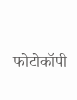फोटोकॉपी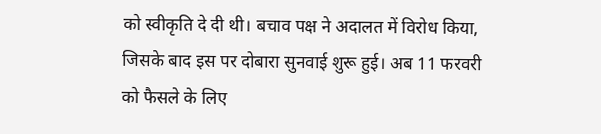को स्वीकृति दे दी थी। बचाव पक्ष ने अदालत में विरोध किया, जिसके बाद इस पर दोबारा सुनवाई शुरू हुई। अब 11 फरवरी को फैसले के लिए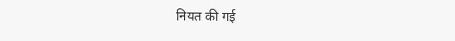नियत की गई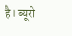है। ब्यूरो